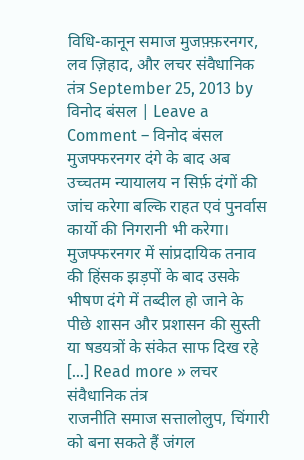विधि-कानून समाज मुजफ़्फ़रनगर, लव ज़िहाद, और लचर संवैधानिक तंत्र September 25, 2013 by विनोद बंसल | Leave a Comment – विनोद बंसल मुजफ्फरनगर दंगे के बाद अब उच्चतम न्यायालय न सिर्फ़ दंगों की जांच करेगा बल्कि राहत एवं पुनर्वास कार्यो की निगरानी भी करेगा। मुजफ्फरनगर में सांप्रदायिक तनाव की हिंसक झड़पों के बाद उसके भीषण दंगे में तब्दील हो जाने के पीछे शासन और प्रशासन की सुस्ती या षडयत्रों के संकेत साफ दिख रहे […] Read more » लचर संवैधानिक तंत्र
राजनीति समाज सत्तालोलुप, चिंगारी को बना सकते हैं जंगल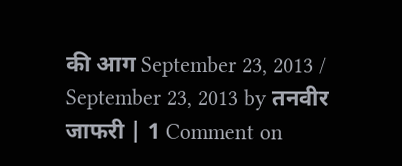की आग September 23, 2013 / September 23, 2013 by तनवीर जाफरी | 1 Comment on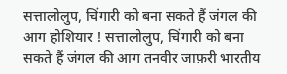सत्तालोलुप, चिंगारी को बना सकते हैं जंगल की आग होशियार ! सत्तालोलुप, चिंगारी को बना सकते हैं जंगल की आग तनवीर जाफ़री भारतीय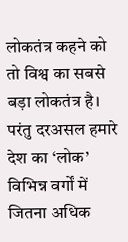लोकतंत्र कहने को तो विश्व का सबसे बड़ा लोकतंत्र है। परंतु दरअसल हमारे देश का ‘लोक’ विभिन्न वर्गों में जितना अधिक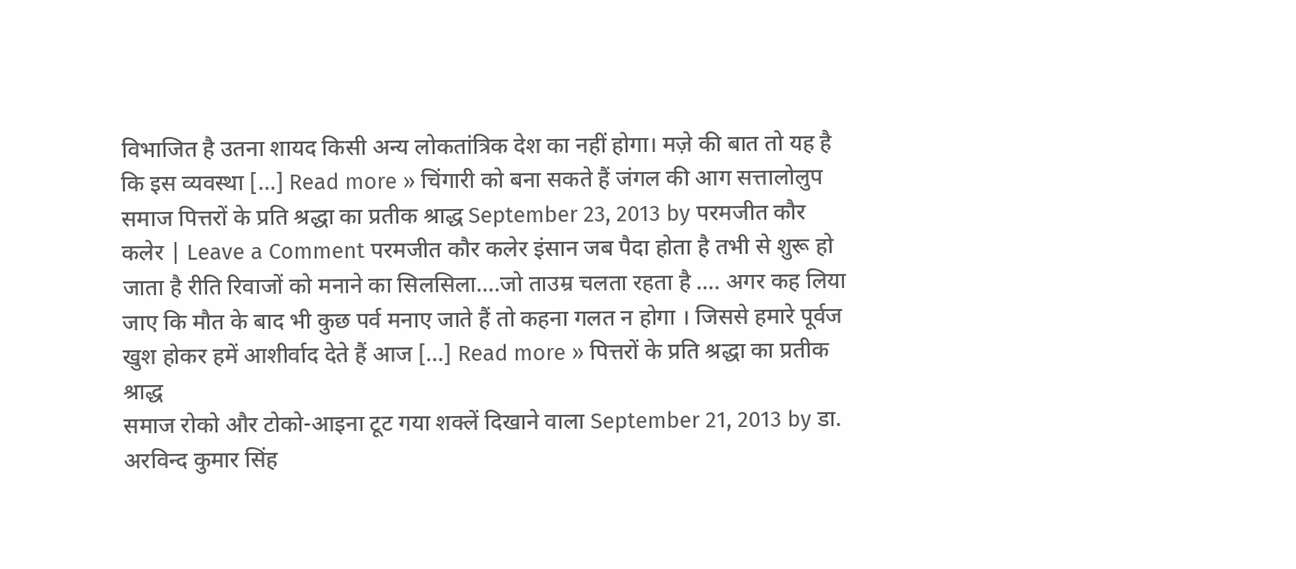विभाजित है उतना शायद किसी अन्य लोकतांत्रिक देश का नहीं होगा। मज़े की बात तो यह है कि इस व्यवस्था […] Read more » चिंगारी को बना सकते हैं जंगल की आग सत्तालोलुप
समाज पित्तरों के प्रति श्रद्धा का प्रतीक श्राद्ध September 23, 2013 by परमजीत कौर कलेर | Leave a Comment परमजीत कौर कलेर इंसान जब पैदा होता है तभी से शुरू हो जाता है रीति रिवाजों को मनाने का सिलसिला….जो ताउम्र चलता रहता है …. अगर कह लिया जाए कि मौत के बाद भी कुछ पर्व मनाए जाते हैं तो कहना गलत न होगा । जिससे हमारे पूर्वज खुश होकर हमें आशीर्वाद देते हैं आज […] Read more » पित्तरों के प्रति श्रद्धा का प्रतीक श्राद्ध
समाज रोको और टोको-आइना टूट गया शक्लें दिखाने वाला September 21, 2013 by डा. अरविन्द कुमार सिंह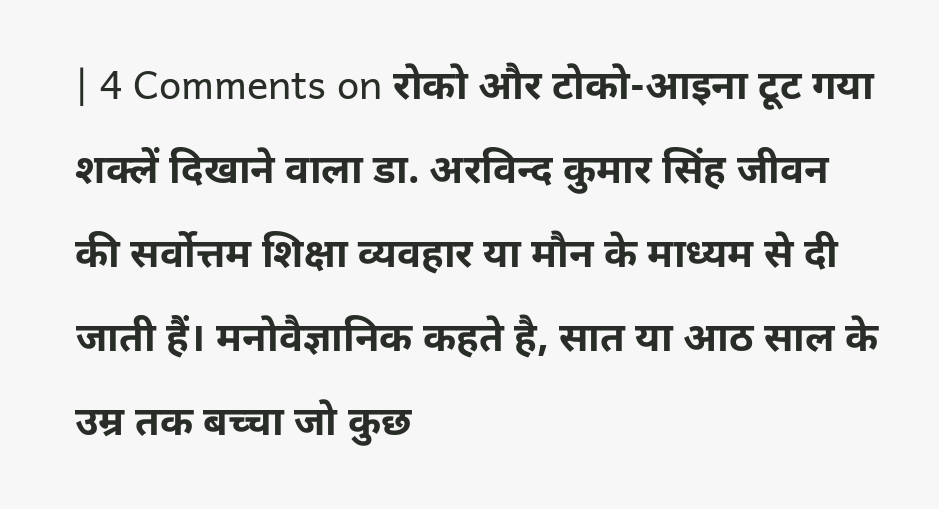| 4 Comments on रोको और टोको-आइना टूट गया शक्लें दिखाने वाला डा. अरविन्द कुमार सिंह जीवन की सर्वोत्तम शिक्षा व्यवहार या मौन के माध्यम से दी जाती हैं। मनोवैज्ञानिक कहते है, सात या आठ साल के उम्र तक बच्चा जो कुछ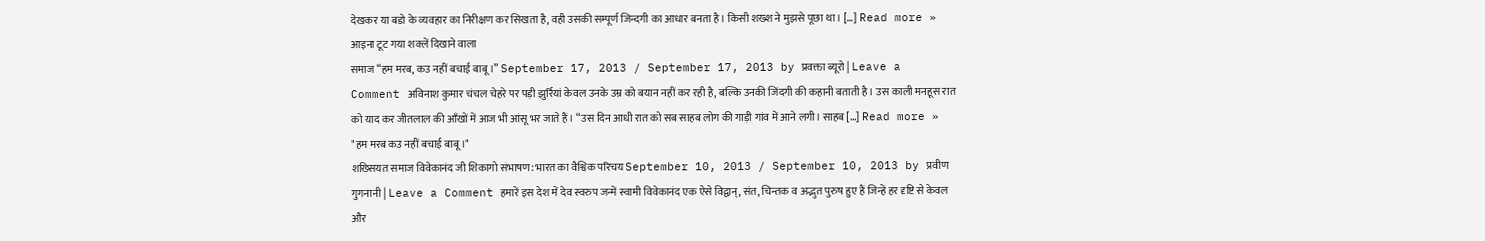देखकर या बडो के व्यवहार का निरीक्षण कर सिखता है, वही उसकी सम्पूर्ण जिन्दगी का आधार बनता है। किसी शख्श ने मुझसे पूछा था। […] Read more » आइना टूट गया शक्लें दिखाने वाला
समाज “हम मरब, कउ नहीं बचाई बाबू।” September 17, 2013 / September 17, 2013 by प्रवक्ता ब्यूरो | Leave a Comment अविनाश कुमार चंचल चेहरे पर पड़ी झुर्रियां केवल उनके उम्र को बयान नहीं कर रही है, बल्कि उनकी जिंदगी की कहानी बताती है। उस काली मनहूस रात को याद कर जीतलाल की आँखों में आज भी आंसू भर जाते हैं। “उस दिन आधी रात को सब साहब लोग की गाड़ी गांव में आने लगी। साहब […] Read more » "हम मरब कउ नहीं बचाई बाबू।"
शख्सियत समाज विवेकानंद जी शिकागो संभाषण: भारत का वैश्विक परिचय September 10, 2013 / September 10, 2013 by प्रवीण गुगनानी | Leave a Comment हमारें इस देश में देव स्वरुप जन्में स्वामी विवेकानंद एक ऐसे विद्वान्, संत, चिन्तक व अद्भुत पुरुष हुए हैं जिन्हें हर दृष्टि से केवल और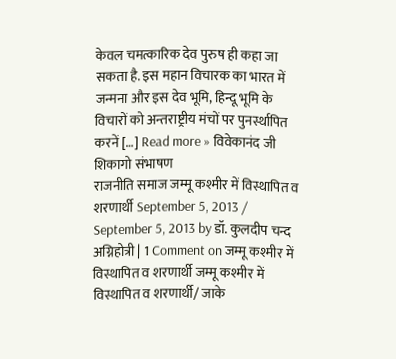केवल चमत्कारिक देव पुरुष ही कहा जा सकता है. इस महान विचारक का भारत में जन्मना और इस देव भूमि, हिन्दू भूमि के विचारों को अन्तराष्ट्रीय मंचों पर पुनर्स्थापित करनें […] Read more » विवेकानंद जी शिकागो संभाषण
राजनीति समाज जम्मू कश्मीर में विस्थापित व शरणार्थी September 5, 2013 / September 5, 2013 by डॉ. कुलदीप चन्द अग्निहोत्री | 1 Comment on जम्मू कश्मीर में विस्थापित व शरणार्थी जम्मू कश्मीर में विस्थापित व शरणार्थी/ जाके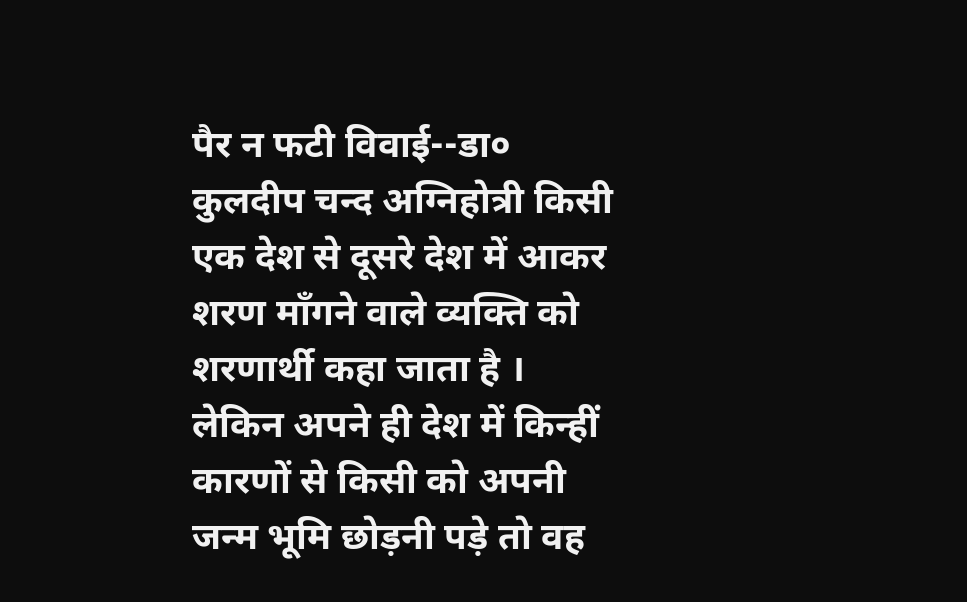पैर न फटी विवाई--डा० कुलदीप चन्द अग्निहोत्री किसी एक देश से दूसरे देश में आकर शरण माँगने वाले व्यक्ति को शरणार्थी कहा जाता है । लेकिन अपने ही देश में किन्हीं कारणों से किसी को अपनी जन्म भूमि छोड़नी पड़े तो वह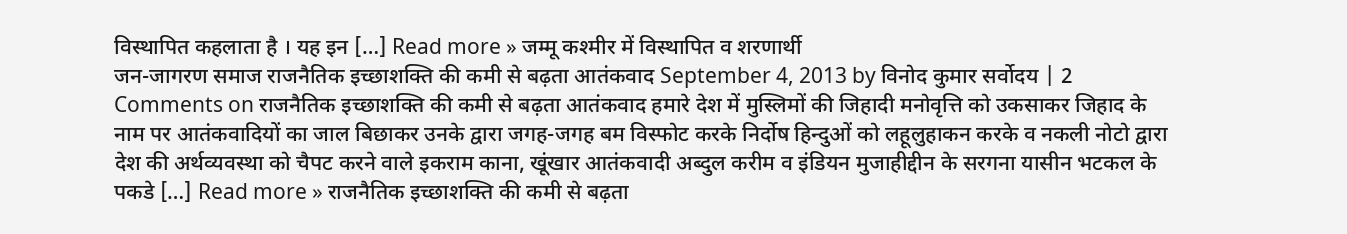विस्थापित कहलाता है । यह इन […] Read more » जम्मू कश्मीर में विस्थापित व शरणार्थी
जन-जागरण समाज राजनैतिक इच्छाशक्ति की कमी से बढ़ता आतंकवाद September 4, 2013 by विनोद कुमार सर्वोदय | 2 Comments on राजनैतिक इच्छाशक्ति की कमी से बढ़ता आतंकवाद हमारे देश में मुस्लिमों की जिहादी मनोवृत्ति को उकसाकर जिहाद के नाम पर आतंकवादियों का जाल बिछाकर उनके द्वारा जगह-जगह बम विस्फोट करके निर्दोष हिन्दुओं को लहूलुहाकन करके व नकली नोटो द्वारा देश की अर्थव्यवस्था को चैपट करने वाले इकराम काना, खूंखार आतंकवादी अब्दुल करीम व इंडियन मुजाहीद्दीन के सरगना यासीन भटकल के पकडे […] Read more » राजनैतिक इच्छाशक्ति की कमी से बढ़ता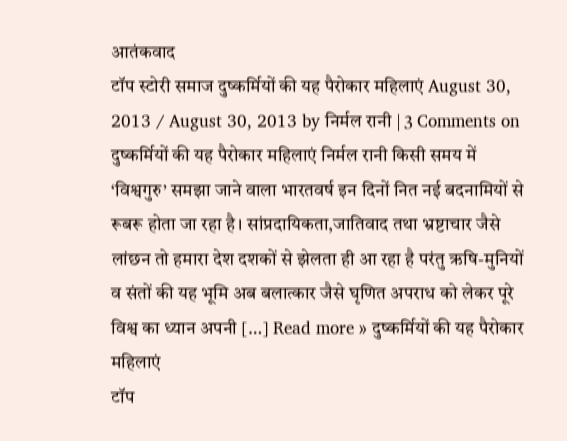आतंकवाद
टॉप स्टोरी समाज दुष्कर्मियों की यह पैरोकार महिलाएं August 30, 2013 / August 30, 2013 by निर्मल रानी | 3 Comments on दुष्कर्मियों की यह पैरोकार महिलाएं निर्मल रानी किसी समय में ‘विश्वगुरु’ समझा जाने वाला भारतवर्ष इन दिनों नित नई बदनामियों से रूबरू होता जा रहा है। सांप्रदायिकता,जातिवाद तथा भ्रष्टाचार जैसे लांछन तो हमारा देश दशकों से झेलता ही आ रहा है परंतु ऋषि-मुनियों व संतों की यह भूमि अब बलात्कार जैसे घृणित अपराध को लेकर पूरे विश्व का ध्यान अपनी […] Read more » दुष्कर्मियों की यह पैरोकार महिलाएं
टॉप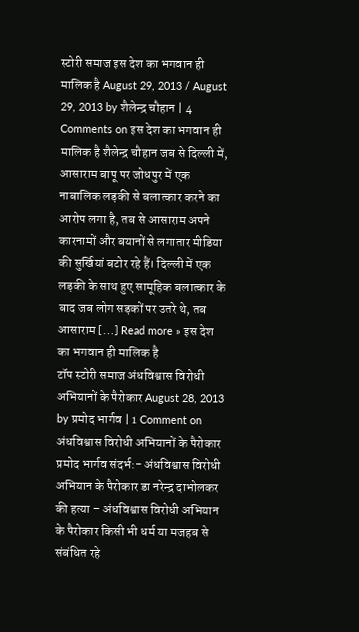स्टोरी समाज इस देश का भगवान ही मालिक है August 29, 2013 / August 29, 2013 by शैलेन्द्र चौहान | 4 Comments on इस देश का भगवान ही मालिक है शैलेन्द्र चौहान जब से दिल्ली में, आसाराम बापू पर जोधपुर में एक नाबालिक लड़की से बलात्कार करने का आरोप लगा है, तब से आसाराम अपने कारनामों और बयानों से लगातार मीडिया की सुर्खियां बटोर रहे हैं। दिल्ली में एक लड़की के साथ हुए सामूहिक बलात्कार के बाद जब लोग सड़कों पर उतरे थे, तब आसाराम […] Read more » इस देश का भगवान ही मालिक है
टॉप स्टोरी समाज अंधविश्वास विरोधी अभियानों के पैरोकार August 28, 2013 by प्रमोद भार्गव | 1 Comment on अंधविश्वास विरोधी अभियानों के पैरोकार प्रमोद भार्गव संदर्भ:- अंधविश्वास विरोधी अभियान के पैरोकार डा नरेन्द्र दाभोलकर की हत्या – अंधविश्वास विरोधी अभियान के पैरोकार किसी भी धर्म या मजहब से संबंधित रहे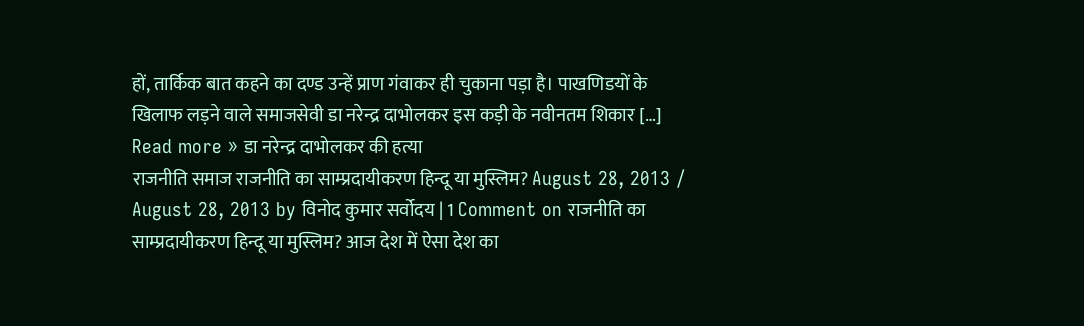हों, तार्किक बात कहने का दण्ड उन्हें प्राण गंवाकर ही चुकाना पड़ा है। पाखणिडयों के खिलाफ लड़ने वाले समाजसेवी डा नरेन्द्र दाभोलकर इस कड़ी के नवीनतम शिकार […] Read more » डा नरेन्द्र दाभोलकर की हत्या
राजनीति समाज राजनीति का साम्प्रदायीकरण हिन्दू या मुस्लिम? August 28, 2013 / August 28, 2013 by विनोद कुमार सर्वोदय | 1 Comment on राजनीति का साम्प्रदायीकरण हिन्दू या मुस्लिम? आज देश में ऐसा देश का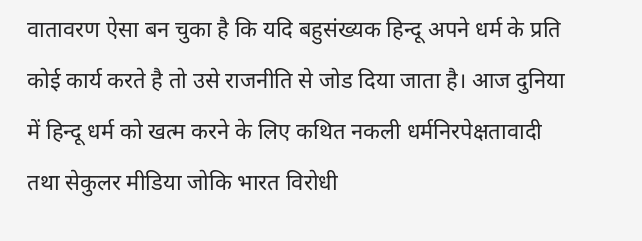वातावरण ऐसा बन चुका है कि यदि बहुसंख्यक हिन्दू अपने धर्म के प्रति कोई कार्य करते है तो उसे राजनीति से जोड दिया जाता है। आज दुनिया में हिन्दू धर्म को खत्म करने के लिए कथित नकली धर्मनिरपेक्षतावादी तथा सेकुलर मीडिया जोकि भारत विरोधी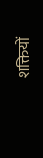शक्तियों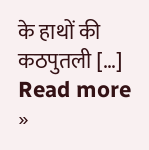के हाथों की कठपुतली […] Read more »